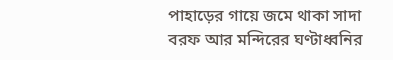পাহাড়ের গায়ে জমে থাকা সাদা বরফ আর মন্দিরের ঘণ্টাধ্বনির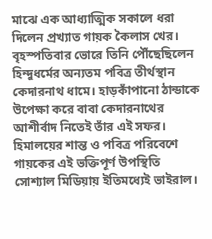মাঝে এক আধ্যাত্মিক সকালে ধরা দিলেন প্রখ্যাত গায়ক কৈলাস খের। বৃহস্পতিবার ভোরে তিনি পৌঁছেছিলেন হিন্দুধর্মের অন্যতম পবিত্র তীর্থস্থান কেদারনাথ ধামে। হাড়কাঁপানো ঠান্ডাকে উপেক্ষা করে বাবা কেদারনাথের আশীর্বাদ নিতেই তাঁর এই সফর। হিমালয়ের শান্ত ও পবিত্র পরিবেশে গায়কের এই ভক্তিপূর্ণ উপস্থিতি সোশ্যাল মিডিয়ায় ইতিমধ্যেই ভাইরাল।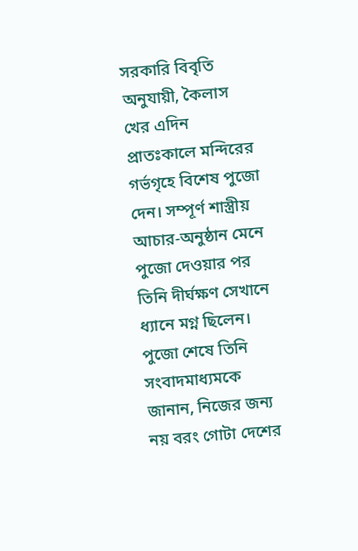সরকারি বিবৃতি অনুযায়ী, কৈলাস খের এদিন প্রাতঃকালে মন্দিরের গর্ভগৃহে বিশেষ পুজো দেন। সম্পূর্ণ শাস্ত্রীয় আচার-অনুষ্ঠান মেনে পুজো দেওয়ার পর তিনি দীর্ঘক্ষণ সেখানে ধ্যানে মগ্ন ছিলেন। পুজো শেষে তিনি সংবাদমাধ্যমকে জানান, নিজের জন্য নয় বরং গোটা দেশের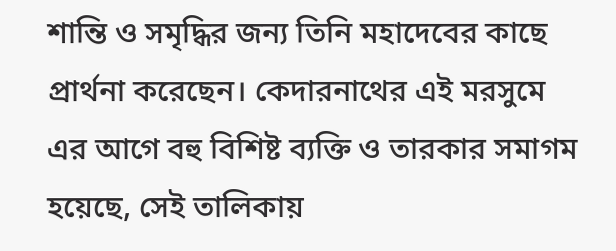শান্তি ও সমৃদ্ধির জন্য তিনি মহাদেবের কাছে প্রার্থনা করেছেন। কেদারনাথের এই মরসুমে এর আগে বহু বিশিষ্ট ব্যক্তি ও তারকার সমাগম হয়েছে, সেই তালিকায়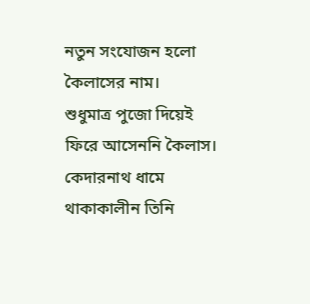নতুন সংযোজন হলো কৈলাসের নাম।
শুধুমাত্র পুজো দিয়েই ফিরে আসেননি কৈলাস। কেদারনাথ ধামে থাকাকালীন তিনি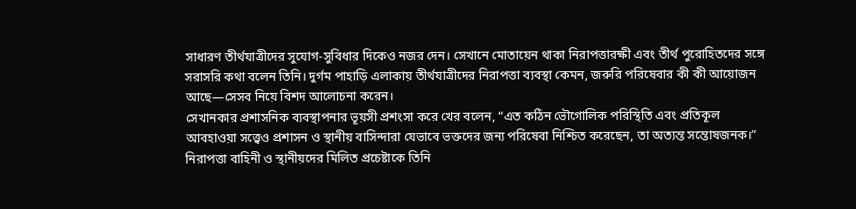সাধারণ তীর্থযাত্রীদের সুযোগ-সুবিধার দিকেও নজর দেন। সেখানে মোতায়েন থাকা নিরাপত্তারক্ষী এবং তীর্থ পুরোহিতদের সঙ্গে সরাসরি কথা বলেন তিনি। দুর্গম পাহাড়ি এলাকায় তীর্থযাত্রীদের নিরাপত্তা ব্যবস্থা কেমন, জরুরি পরিষেবার কী কী আয়োজন আছে—সেসব নিয়ে বিশদ আলোচনা করেন।
সেখানকার প্রশাসনিক ব্যবস্থাপনার ভূয়সী প্রশংসা করে খের বলেন, “এত কঠিন ভৌগোলিক পরিস্থিতি এবং প্রতিকূল আবহাওয়া সত্ত্বেও প্রশাসন ও স্থানীয় বাসিন্দারা যেভাবে ভক্তদের জন্য পরিষেবা নিশ্চিত করেছেন, তা অত্যন্ত সন্তোষজনক।” নিরাপত্তা বাহিনী ও স্থানীয়দের মিলিত প্রচেষ্টাকে তিনি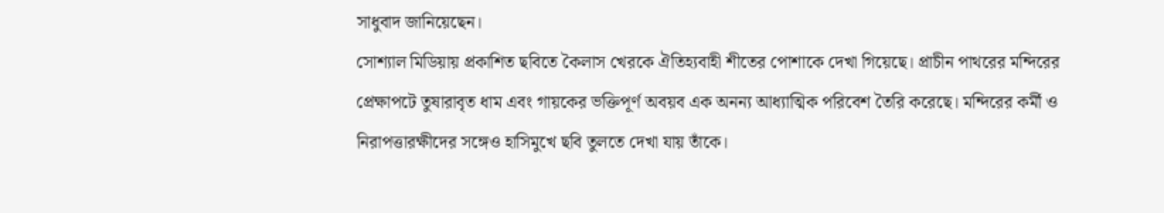সাধুবাদ জানিয়েছেন।
সোশ্যাল মিডিয়ায় প্রকাশিত ছবিতে কৈলাস খেরকে ঐতিহ্যবাহী শীতের পোশাকে দেখা গিয়েছে। প্রাচীন পাথরের মন্দিরের প্রেক্ষাপটে তুষারাবৃত ধাম এবং গায়কের ভক্তিপূর্ণ অবয়ব এক অনন্য আধ্যাত্মিক পরিবেশ তৈরি করেছে। মন্দিরের কর্মী ও নিরাপত্তারক্ষীদের সঙ্গেও হাসিমুখে ছবি তুলতে দেখা যায় তাঁকে।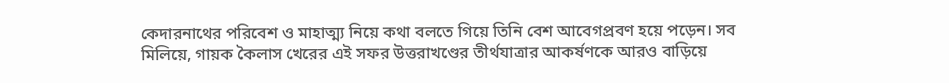কেদারনাথের পরিবেশ ও মাহাত্ম্য নিয়ে কথা বলতে গিয়ে তিনি বেশ আবেগপ্রবণ হয়ে পড়েন। সব মিলিয়ে, গায়ক কৈলাস খেরের এই সফর উত্তরাখণ্ডের তীর্থযাত্রার আকর্ষণকে আরও বাড়িয়ে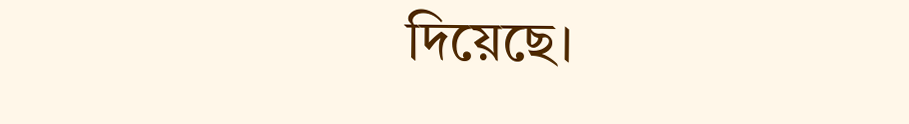দিয়েছে।